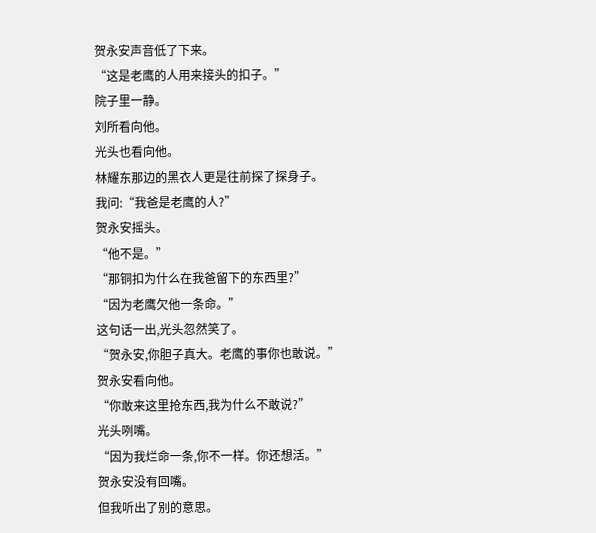贺永安声音低了下来。
“这是老鹰的人用来接头的扣子。”
院子里一静。
刘所看向他。
光头也看向他。
林耀东那边的黑衣人更是往前探了探身子。
我问:“我爸是老鹰的人?”
贺永安摇头。
“他不是。”
“那铜扣为什么在我爸留下的东西里?”
“因为老鹰欠他一条命。”
这句话一出,光头忽然笑了。
“贺永安,你胆子真大。老鹰的事你也敢说。”
贺永安看向他。
“你敢来这里抢东西,我为什么不敢说?”
光头咧嘴。
“因为我烂命一条,你不一样。你还想活。”
贺永安没有回嘴。
但我听出了别的意思。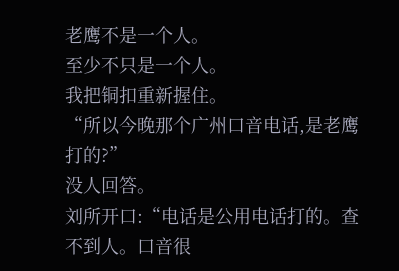老鹰不是一个人。
至少不只是一个人。
我把铜扣重新握住。
“所以今晚那个广州口音电话,是老鹰打的?”
没人回答。
刘所开口:“电话是公用电话打的。查不到人。口音很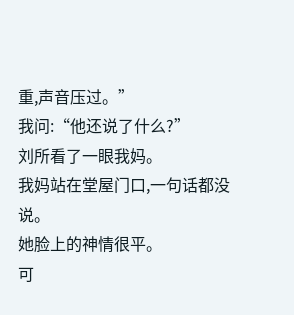重,声音压过。”
我问:“他还说了什么?”
刘所看了一眼我妈。
我妈站在堂屋门口,一句话都没说。
她脸上的神情很平。
可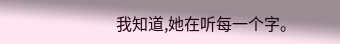我知道,她在听每一个字。